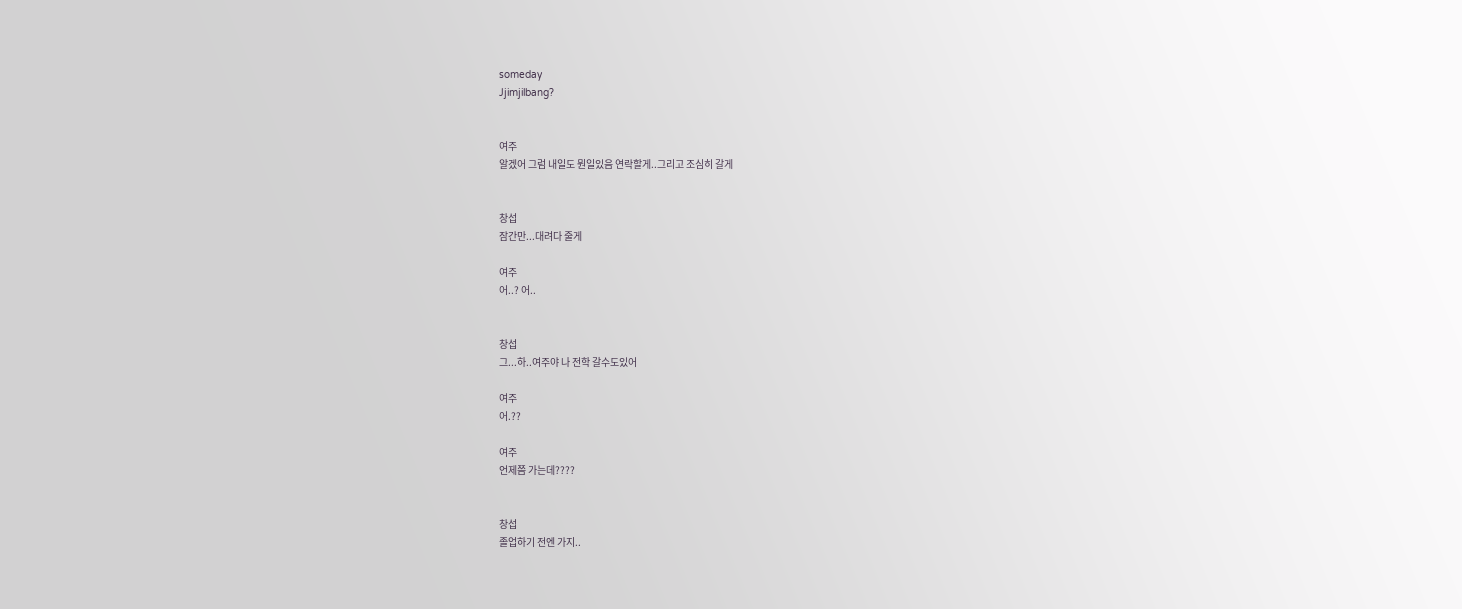someday
Jjimjilbang?


여주
알겠어 그럼 내일도 뭔일있음 연락할게..그리고 조심히 갈게


창섭
잠간만...대려다 줄게

여주
어..? 어..


창섭
그...하..여주야 나 전학 갈수도있어

여주
어.??

여주
언제쯤 가는데????


창섭
졸업하기 전엔 가지..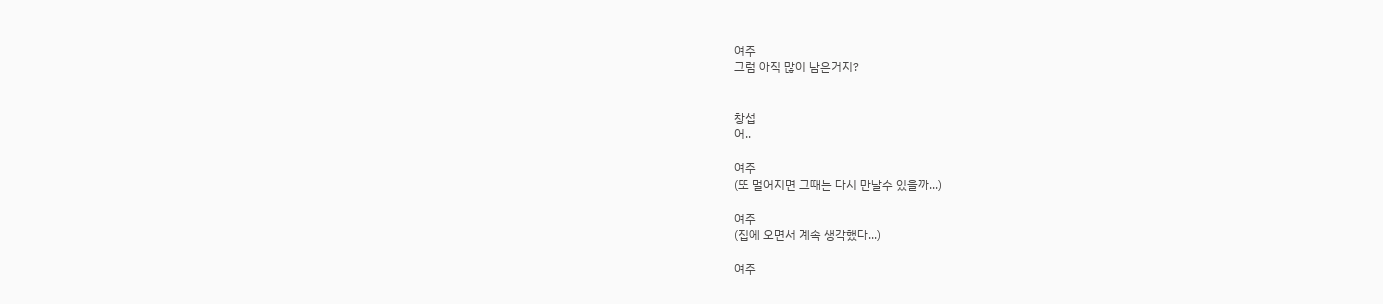여주
그럼 아직 많이 남은거지?


창섭
어..

여주
(또 멀어지면 그때는 다시 만날수 있을까...)

여주
(집에 오면서 계속 생각했다...)

여주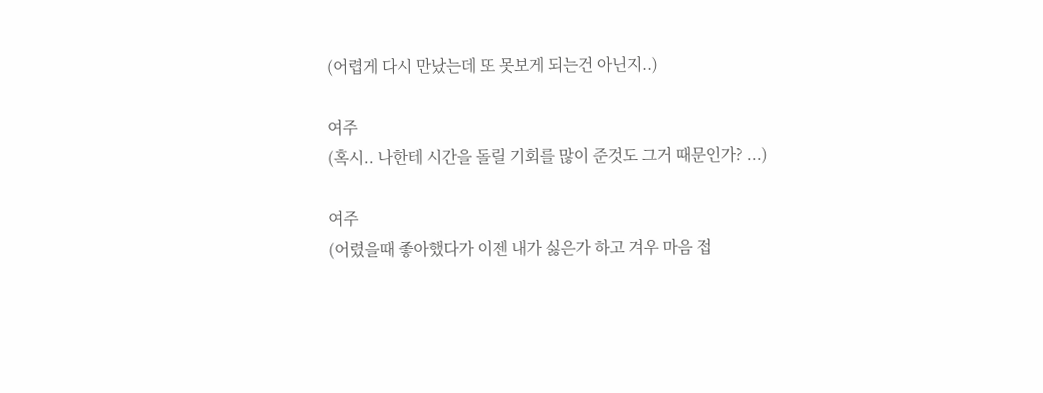(어렵게 다시 만났는데 또 못보게 되는건 아닌지..)

여주
(혹시.. 나한테 시간을 돌릴 기회를 많이 준것도 그거 때문인가? ...)

여주
(어렸을때 좋아했다가 이젠 내가 싫은가 하고 겨우 마음 접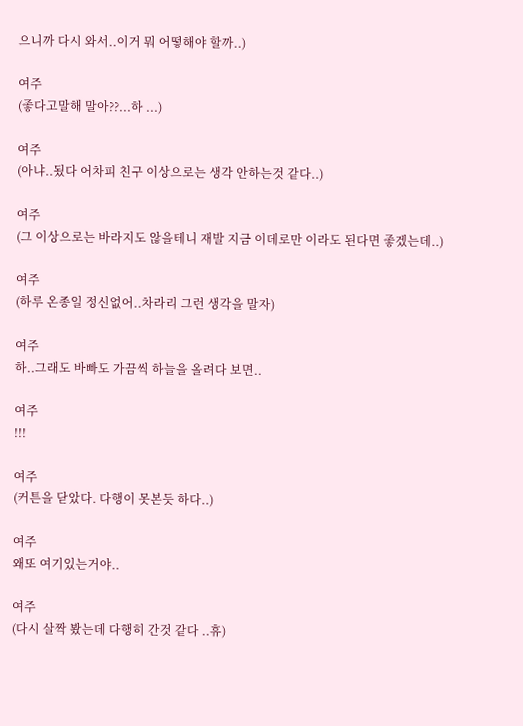으니까 다시 와서..이거 뭐 어떻해야 할까..)

여주
(좋다고말해 말아??...하 ...)

여주
(아냐..됬다 어차피 친구 이상으로는 생각 안하는것 같다..)

여주
(그 이상으로는 바라지도 않을테니 재발 지금 이데로만 이라도 된다면 좋겠는데..)

여주
(하루 온종일 정신없어..차라리 그런 생각을 말자)

여주
하..그래도 바빠도 가끔씩 하늘을 올려다 보면..

여주
!!!

여주
(커튼을 닫았다. 다행이 못본듯 하다..)

여주
왜또 여기있는거야..

여주
(다시 살짝 봤는데 다행히 간것 같다 ..휴)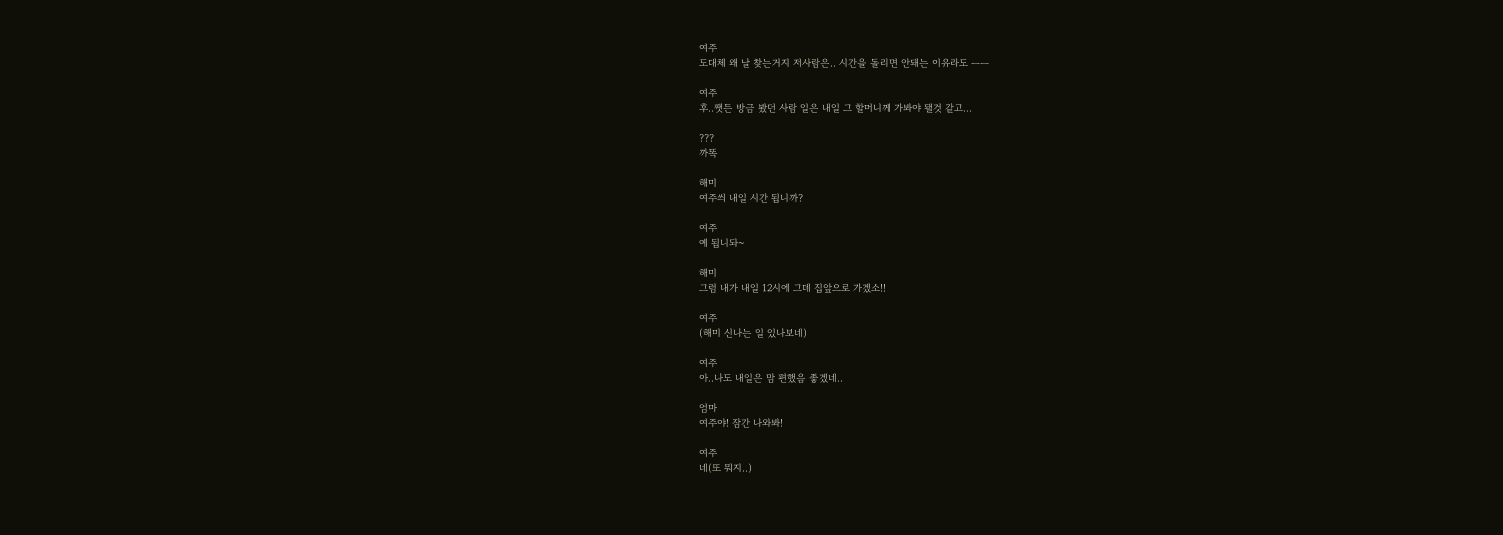여주
도대체 왜 날 찾는거지 저사람은.. 시간을 돌리면 안돼는 이유라도 ㅡㅡ

여주
후..쨋든 방금 봤던 사람 일은 내일 그 할머니께 가봐야 됄것 같고...

???
까똑

해미
여주씌 내일 시간 됩니까?

여주
예 됩니돠~

해미
그럼 내가 내일 12시에 그데 집앞으로 가겠소!!

여주
(해미 신나는 일 있나보네)

여주
아..나도 내일은 맘 편했음 좋겠네..

엄마
여주야! 잠간 나와봐!

여주
네(또 뭐지..)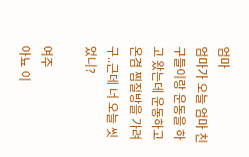엄마
엄마가 오늘 엄마 친구들이랑 운동을 하고 왔는데 운동하고 온겸 찜질방을 가려구..근데 너 오늘 씻었니?

여주
아뇨 이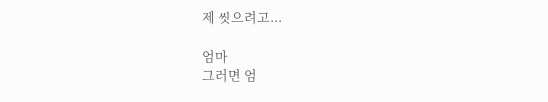제 씻으려고...

엄마
그러면 엄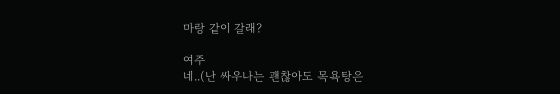마랑 같이 갈래?

여주
네..(난 싸우나는 괜찮아도 목욕탕은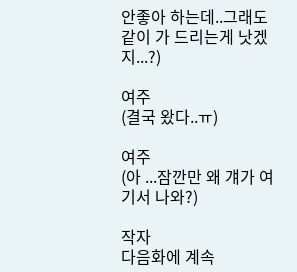안좋아 하는데..그래도 같이 가 드리는게 낫겠지...?)

여주
(결국 왔다..ㅠ)

여주
(아 ...잠깐만 왜 걔가 여기서 나와?)

작자
다음화에 계속